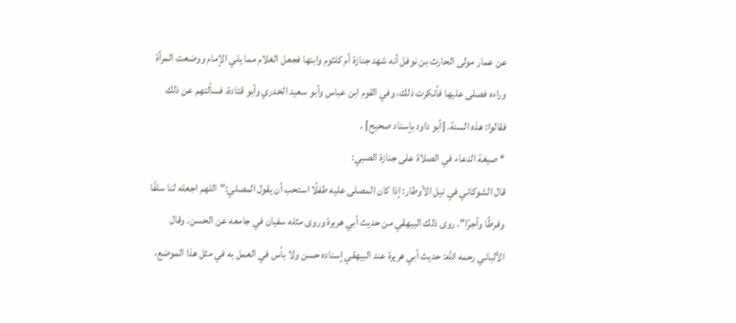عن عمار مولى الحارث بن نوفل أنه شهد جنازة أم كلثوم وابنها فجعل الغلام مما يلي الإمام ووضعت المرأة وراءه فصلى عليها فأنكرت ذلك، وفي القوم ابن عباس وأبو سعيد الخدري وأبو قتادة، فسألتهم عن ذلك فقالوا: هذه السنة. [أبو داود بإسناد صحيح] .
* صيغة الدعاء في الصلاة على جنازة الصبي:
قال الشوكاني في نيل الأوطار: إذا كان المصلى عليه طفلًا استحب أن يقول المصلي:"اللهم اجعله لنا سلفًا وفرطًا وأجرًا". روى ذلك البيهقي من حديث أبي هريرة وروى مثله سفيان في جامعه عن الحسن. وقال الألباني رحمه الله: حديث أبي هريرة عند البيهقي إسناده حسن ولا بأس في العمل به في مثل هذا الموضع،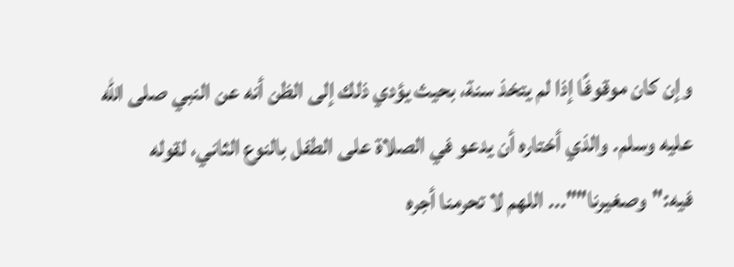وإن كان موقوفًا إذا لم يتخذ سنة، بحيث يؤدي ذلك إلى الظن أنه عن النبي صلى الله عليه وسلم. والذي أختاره أن يدعو في الصلاة على الطفل بالنوع الثاني، لقوله فيه:"وصغيرنا""... اللهم لا تحرمنا أجره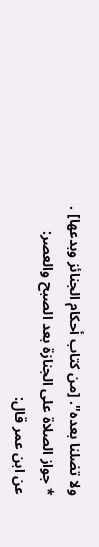ولا تضلنا بعده". [من كتاب أحكام الجنائز وبدعها] .
* جواز الصلاة على الجنازة بعد الصبح والعصر:
عن ابن عمر قال: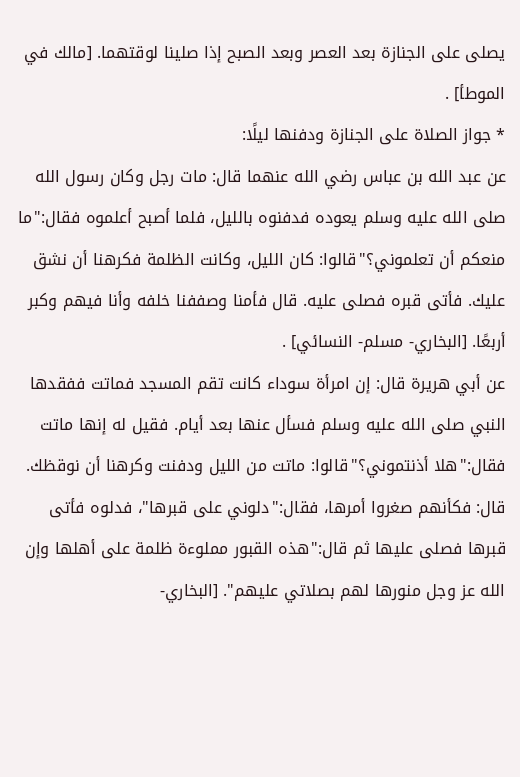يصلى على الجنازة بعد العصر وبعد الصبح إذا صلينا لوقتهما. [مالك في الموطأ] .
* جواز الصلاة على الجنازة ودفنها ليلًا:
عن عبد الله بن عباس رضي الله عنهما قال: مات رجل وكان رسول الله صلى الله عليه وسلم يعوده فدفنوه بالليل، فلما أصبح أعلموه فقال:"ما منعكم أن تعلموني؟"قالوا: كان الليل، وكانت الظلمة فكرهنا أن نشق عليك. فأتى قبره فصلى عليه. قال فأمنا وصففنا خلفه وأنا فيهم وكبر أربعًا. [البخاري- مسلم- النسائي] .
عن أبي هريرة قال: إن امرأة سوداء كانت تقم المسجد فماتت ففقدها النبي صلى الله عليه وسلم فسأل عنها بعد أيام. فقيل له إنها ماتت فقال:"هلا أذنتموني؟"قالوا: ماتت من الليل ودفنت وكرهنا أن نوقظك. قال: فكأنهم صغروا أمرها، فقال:"دلوني على قبرها"، فدلوه فأتى قبرها فصلى عليها ثم قال:"هذه القبور مملوءة ظلمة على أهلها وإن الله عز وجل منورها لهم بصلاتي عليهم". [البخاري-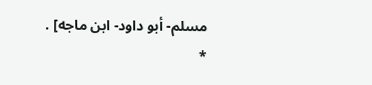مسلم- أبو داود- ابن ماجه] .
*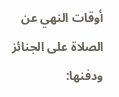أوقات النهي عن الصلاة على الجنائز ودفنها: